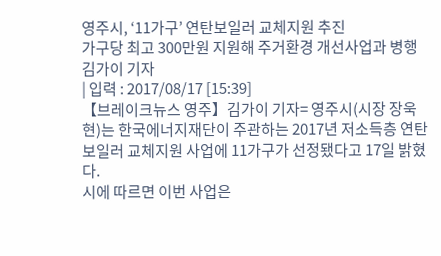영주시, ‘11가구’ 연탄보일러 교체지원 추진
가구당 최고 300만원 지원해 주거환경 개선사업과 병행
김가이 기자
| 입력 : 2017/08/17 [15:39]
【브레이크뉴스 영주】김가이 기자= 영주시(시장 장욱현)는 한국에너지재단이 주관하는 2017년 저소득층 연탄보일러 교체지원 사업에 11가구가 선정됐다고 17일 밝혔다.
시에 따르면 이번 사업은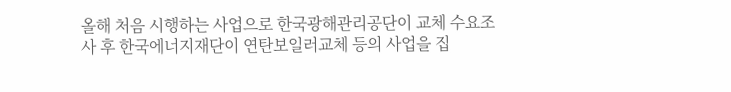올해 처음 시행하는 사업으로 한국광해관리공단이 교체 수요조사 후 한국에너지재단이 연탄보일러교체 등의 사업을 집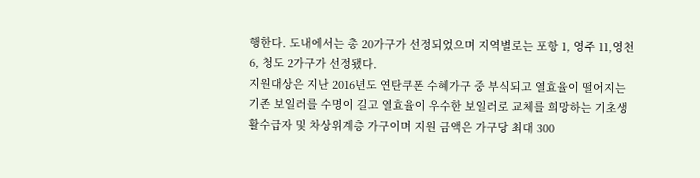행한다. 도내에서는 총 20가구가 선정되었으며 지역별로는 포항 1, 영주 11,영천 6, 청도 2가구가 선정됐다.
지원대상은 지난 2016년도 연탄쿠폰 수혜가구 중 부식되고 열효율이 떨어지는 기존 보일러를 수명이 길고 열효율이 우수한 보일러로 교체를 희망하는 기초생활수급자 및 차상위계층 가구이며 지원 금액은 가구당 최대 300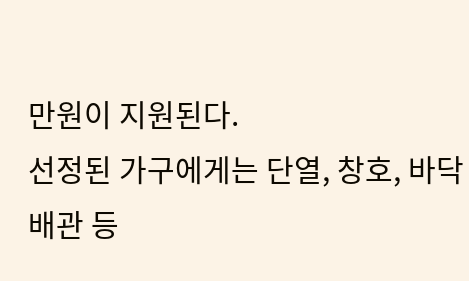만원이 지원된다.
선정된 가구에게는 단열, 창호, 바닥배관 등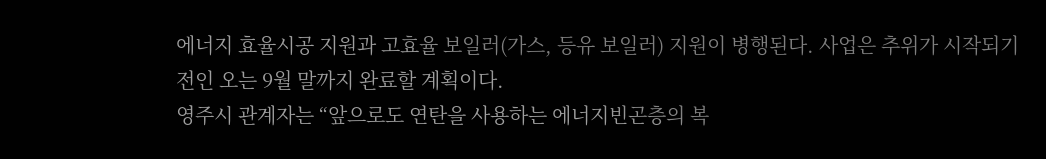에너지 효율시공 지원과 고효율 보일러(가스, 등유 보일러) 지원이 병행된다. 사업은 추위가 시작되기 전인 오는 9월 말까지 완료할 계획이다.
영주시 관계자는 “앞으로도 연탄을 사용하는 에너지빈곤층의 복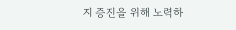지 증진을 위해 노력하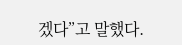겠다”고 말했다.